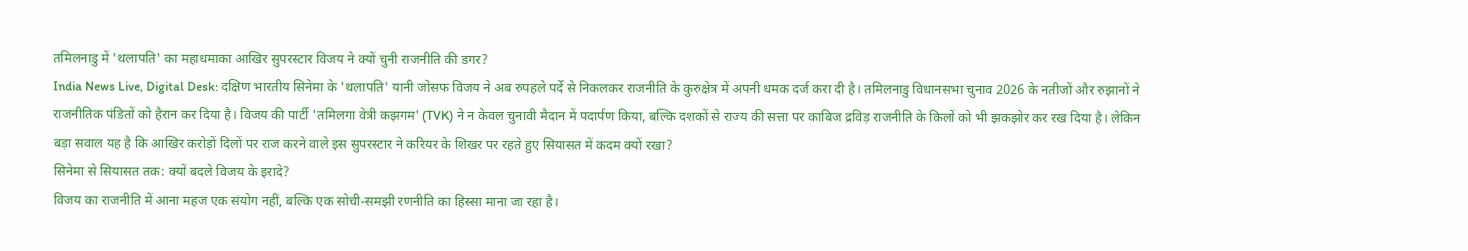तमिलनाडु में 'थलापति' का महाधमाका आखिर सुपरस्टार विजय ने क्यों चुनी राजनीति की डगर?
India News Live, Digital Desk: दक्षिण भारतीय सिनेमा के 'थलापति' यानी जोसफ विजय ने अब रुपहले पर्दे से निकलकर राजनीति के कुरुक्षेत्र में अपनी धमक दर्ज करा दी है। तमिलनाडु विधानसभा चुनाव 2026 के नतीजों और रुझानों ने राजनीतिक पंडितों को हैरान कर दिया है। विजय की पार्टी 'तमिलगा वेत्री कझगम' (TVK) ने न केवल चुनावी मैदान में पदार्पण किया, बल्कि दशकों से राज्य की सत्ता पर काबिज द्रविड़ राजनीति के किलों को भी झकझोर कर रख दिया है। लेकिन बड़ा सवाल यह है कि आखिर करोड़ों दिलों पर राज करने वाले इस सुपरस्टार ने करियर के शिखर पर रहते हुए सियासत में कदम क्यों रखा?
सिनेमा से सियासत तक: क्यों बदले विजय के इरादे?
विजय का राजनीति में आना महज एक संयोग नहीं, बल्कि एक सोची-समझी रणनीति का हिस्सा माना जा रहा है।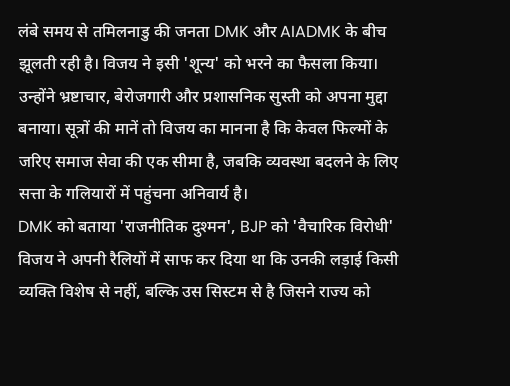लंबे समय से तमिलनाडु की जनता DMK और AIADMK के बीच झूलती रही है। विजय ने इसी 'शून्य' को भरने का फैसला किया। उन्होंने भ्रष्टाचार, बेरोजगारी और प्रशासनिक सुस्ती को अपना मुद्दा बनाया। सूत्रों की मानें तो विजय का मानना है कि केवल फिल्मों के जरिए समाज सेवा की एक सीमा है, जबकि व्यवस्था बदलने के लिए सत्ता के गलियारों में पहुंचना अनिवार्य है।
DMK को बताया 'राजनीतिक दुश्मन', BJP को 'वैचारिक विरोधी'
विजय ने अपनी रैलियों में साफ कर दिया था कि उनकी लड़ाई किसी व्यक्ति विशेष से नहीं, बल्कि उस सिस्टम से है जिसने राज्य को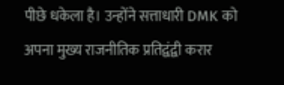पीछे धकेला है। उन्होंने सत्ताधारी DMK को अपना मुख्य राजनीतिक प्रतिद्वंद्वी करार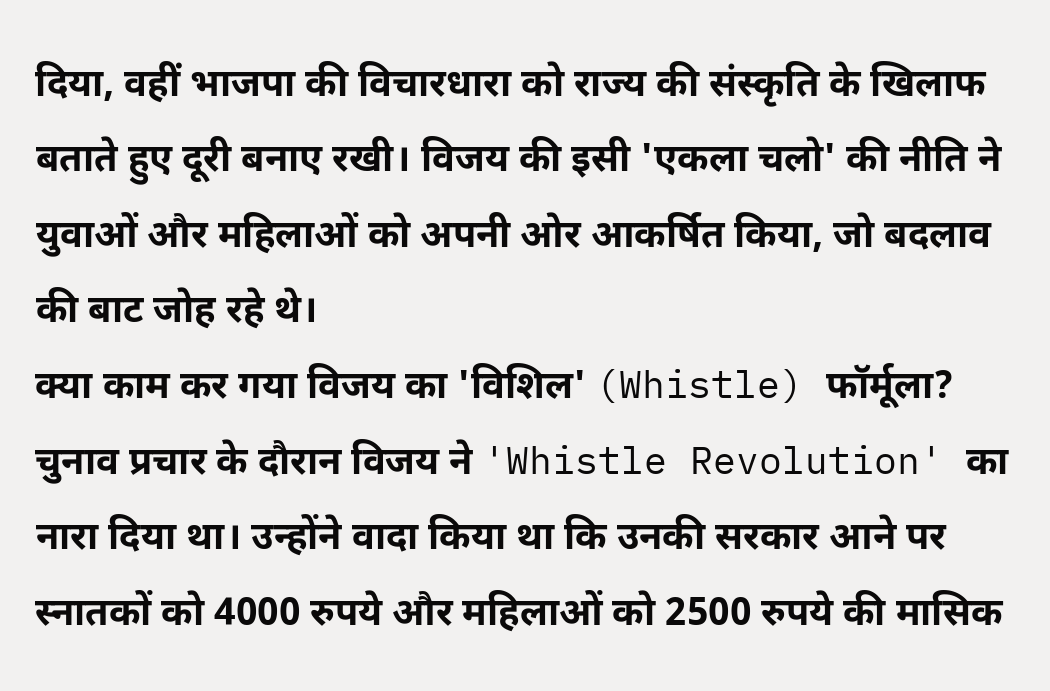दिया, वहीं भाजपा की विचारधारा को राज्य की संस्कृति के खिलाफ बताते हुए दूरी बनाए रखी। विजय की इसी 'एकला चलो' की नीति ने युवाओं और महिलाओं को अपनी ओर आकर्षित किया, जो बदलाव की बाट जोह रहे थे।
क्या काम कर गया विजय का 'विशिल' (Whistle) फॉर्मूला?
चुनाव प्रचार के दौरान विजय ने 'Whistle Revolution' का नारा दिया था। उन्होंने वादा किया था कि उनकी सरकार आने पर स्नातकों को 4000 रुपये और महिलाओं को 2500 रुपये की मासिक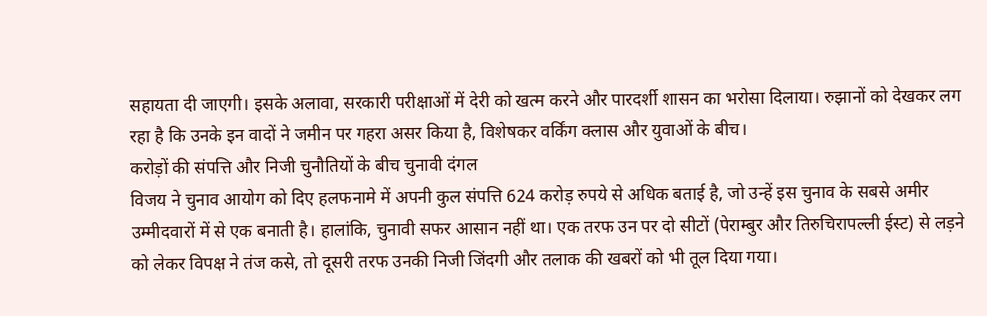सहायता दी जाएगी। इसके अलावा, सरकारी परीक्षाओं में देरी को खत्म करने और पारदर्शी शासन का भरोसा दिलाया। रुझानों को देखकर लग रहा है कि उनके इन वादों ने जमीन पर गहरा असर किया है, विशेषकर वर्किंग क्लास और युवाओं के बीच।
करोड़ों की संपत्ति और निजी चुनौतियों के बीच चुनावी दंगल
विजय ने चुनाव आयोग को दिए हलफनामे में अपनी कुल संपत्ति 624 करोड़ रुपये से अधिक बताई है, जो उन्हें इस चुनाव के सबसे अमीर उम्मीदवारों में से एक बनाती है। हालांकि, चुनावी सफर आसान नहीं था। एक तरफ उन पर दो सीटों (पेराम्बुर और तिरुचिरापल्ली ईस्ट) से लड़ने को लेकर विपक्ष ने तंज कसे, तो दूसरी तरफ उनकी निजी जिंदगी और तलाक की खबरों को भी तूल दिया गया।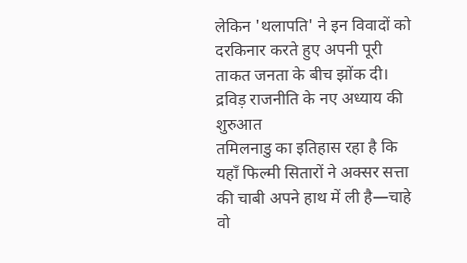लेकिन 'थलापति' ने इन विवादों को दरकिनार करते हुए अपनी पूरी ताकत जनता के बीच झोंक दी।
द्रविड़ राजनीति के नए अध्याय की शुरुआत
तमिलनाडु का इतिहास रहा है कि यहाँ फिल्मी सितारों ने अक्सर सत्ता की चाबी अपने हाथ में ली है—चाहे वो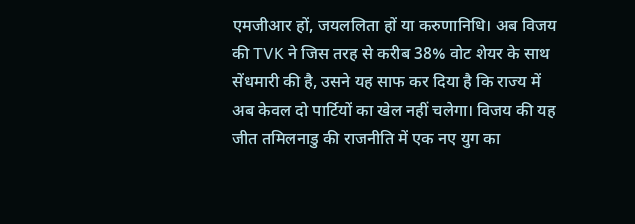एमजीआर हों, जयललिता हों या करुणानिधि। अब विजय की TVK ने जिस तरह से करीब 38% वोट शेयर के साथ सेंधमारी की है, उसने यह साफ कर दिया है कि राज्य में अब केवल दो पार्टियों का खेल नहीं चलेगा। विजय की यह जीत तमिलनाडु की राजनीति में एक नए युग का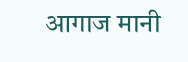आगाज मानी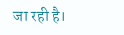जा रही है।